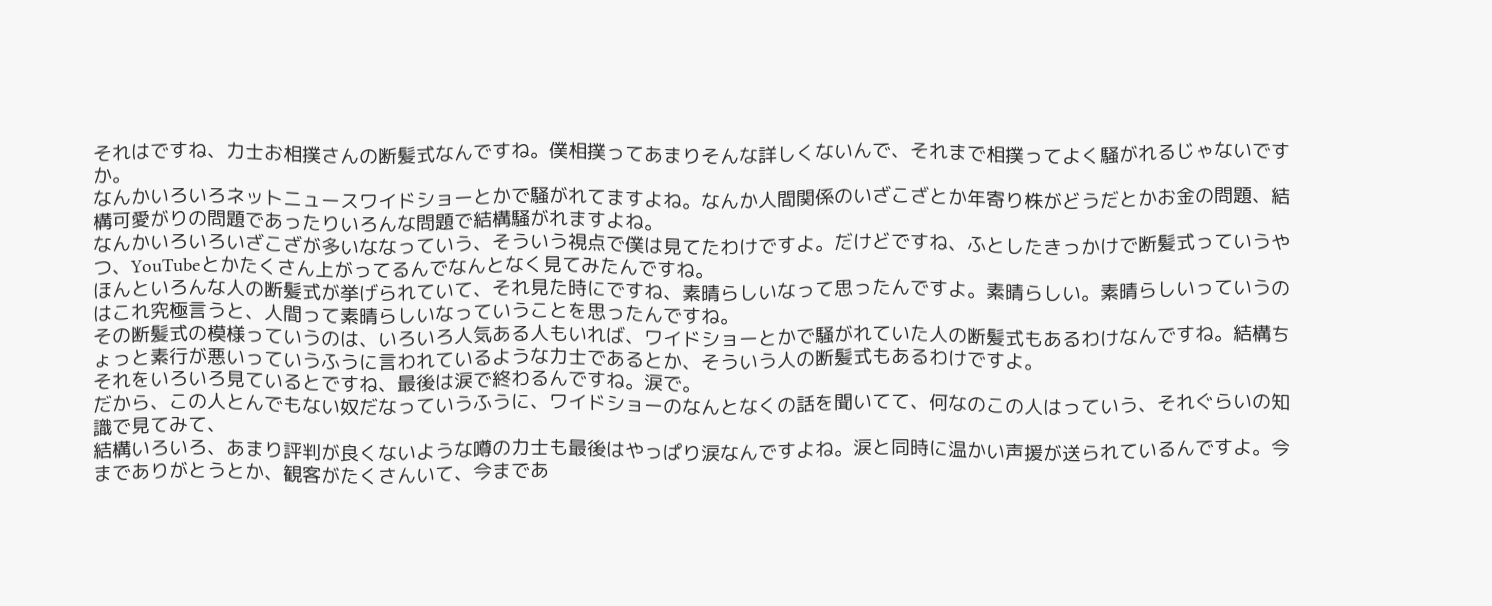それはですね、力士お相撲さんの断髪式なんですね。僕相撲ってあまりそんな詳しくないんで、それまで相撲ってよく騒がれるじゃないですか。
なんかいろいろネットニュースワイドショーとかで騒がれてますよね。なんか人間関係のいざこざとか年寄り株がどうだとかお金の問題、結構可愛がりの問題であったりいろんな問題で結構騒がれますよね。
なんかいろいろいざこざが多いななっていう、そういう視点で僕は見てたわけですよ。だけどですね、ふとしたきっかけで断髪式っていうやつ、YouTubeとかたくさん上がってるんでなんとなく見てみたんですね。
ほんといろんな人の断髪式が挙げられていて、それ見た時にですね、素晴らしいなって思ったんですよ。素晴らしい。素晴らしいっていうのはこれ究極言うと、人間って素晴らしいなっていうことを思ったんですね。
その断髪式の模様っていうのは、いろいろ人気ある人もいれば、ワイドショーとかで騒がれていた人の断髪式もあるわけなんですね。結構ちょっと素行が悪いっていうふうに言われているような力士であるとか、そういう人の断髪式もあるわけですよ。
それをいろいろ見ているとですね、最後は涙で終わるんですね。涙で。
だから、この人とんでもない奴だなっていうふうに、ワイドショーのなんとなくの話を聞いてて、何なのこの人はっていう、それぐらいの知識で見てみて、
結構いろいろ、あまり評判が良くないような噂の力士も最後はやっぱり涙なんですよね。涙と同時に温かい声援が送られているんですよ。今までありがとうとか、観客がたくさんいて、今まであ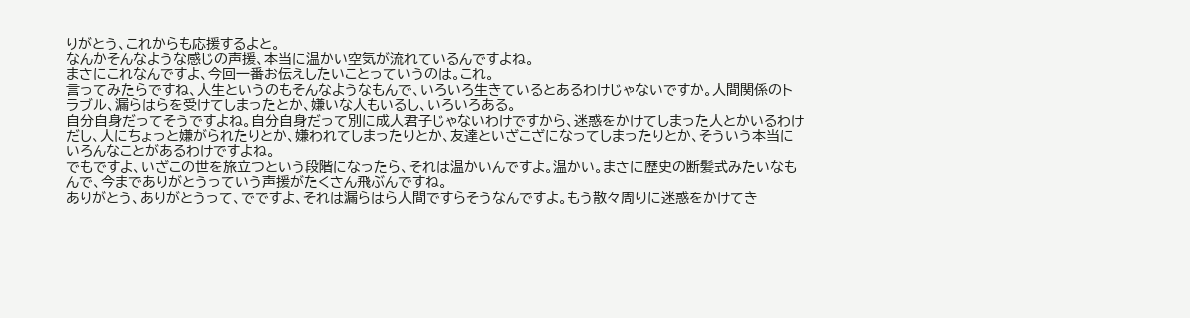りがとう、これからも応援するよと。
なんかそんなような感じの声援、本当に温かい空気が流れているんですよね。
まさにこれなんですよ、今回一番お伝えしたいことっていうのは。これ。
言ってみたらですね、人生というのもそんなようなもんで、いろいろ生きているとあるわけじゃないですか。人間関係のトラブル、漏らはらを受けてしまったとか、嫌いな人もいるし、いろいろある。
自分自身だってそうですよね。自分自身だって別に成人君子じゃないわけですから、迷惑をかけてしまった人とかいるわけだし、人にちょっと嫌がられたりとか、嫌われてしまったりとか、友達といざこざになってしまったりとか、そういう本当にいろんなことがあるわけですよね。
でもですよ、いざこの世を旅立つという段階になったら、それは温かいんですよ。温かい。まさに歴史の断髪式みたいなもんで、今までありがとうっていう声援がたくさん飛ぶんですね。
ありがとう、ありがとうって、でですよ、それは漏らはら人間ですらそうなんですよ。もう散々周りに迷惑をかけてき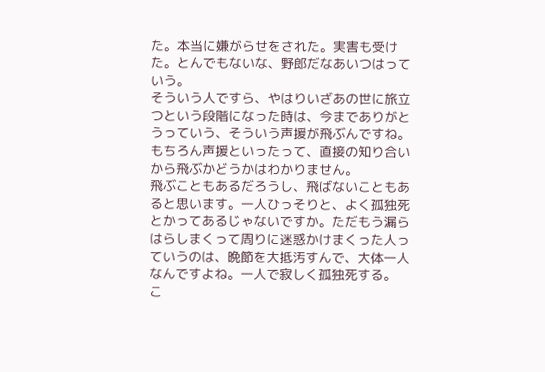た。本当に嫌がらせをされた。実害も受けた。とんでもないな、野郎だなあいつはっていう。
そういう人ですら、やはりいざあの世に旅立つという段階になった時は、今までありがとうっていう、そういう声援が飛ぶんですね。もちろん声援といったって、直接の知り合いから飛ぶかどうかはわかりません。
飛ぶこともあるだろうし、飛ばないこともあると思います。一人ひっそりと、よく孤独死とかってあるじゃないですか。ただもう漏らはらしまくって周りに迷惑かけまくった人っていうのは、晩節を大抵汚すんで、大体一人なんですよね。一人で寂しく孤独死する。
こ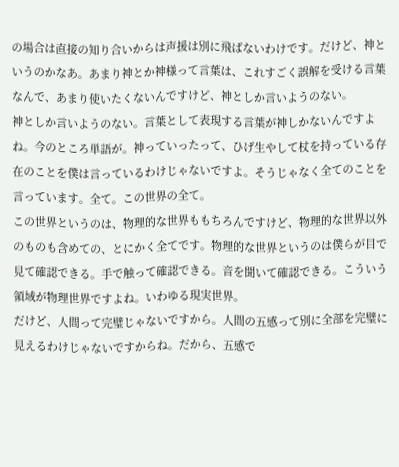の場合は直接の知り合いからは声援は別に飛ばないわけです。だけど、神というのかなあ。あまり神とか神様って言葉は、これすごく誤解を受ける言葉なんで、あまり使いたくないんですけど、神としか言いようのない。
神としか言いようのない。言葉として表現する言葉が神しかないんですよね。今のところ単語が。神っていったって、ひげ生やして杖を持っている存在のことを僕は言っているわけじゃないですよ。そうじゃなく全てのことを言っています。全て。この世界の全て。
この世界というのは、物理的な世界ももちろんですけど、物理的な世界以外のものも含めての、とにかく全てです。物理的な世界というのは僕らが目で見て確認できる。手で触って確認できる。音を聞いて確認できる。こういう領域が物理世界ですよね。いわゆる現実世界。
だけど、人間って完璧じゃないですから。人間の五感って別に全部を完璧に見えるわけじゃないですからね。だから、五感で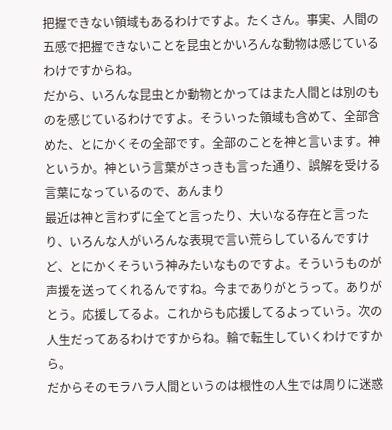把握できない領域もあるわけですよ。たくさん。事実、人間の五感で把握できないことを昆虫とかいろんな動物は感じているわけですからね。
だから、いろんな昆虫とか動物とかってはまた人間とは別のものを感じているわけですよ。そういった領域も含めて、全部含めた、とにかくその全部です。全部のことを神と言います。神というか。神という言葉がさっきも言った通り、誤解を受ける言葉になっているので、あんまり
最近は神と言わずに全てと言ったり、大いなる存在と言ったり、いろんな人がいろんな表現で言い荒らしているんですけど、とにかくそういう神みたいなものですよ。そういうものが声援を送ってくれるんですね。今までありがとうって。ありがとう。応援してるよ。これからも応援してるよっていう。次の人生だってあるわけですからね。輪で転生していくわけですから。
だからそのモラハラ人間というのは根性の人生では周りに迷惑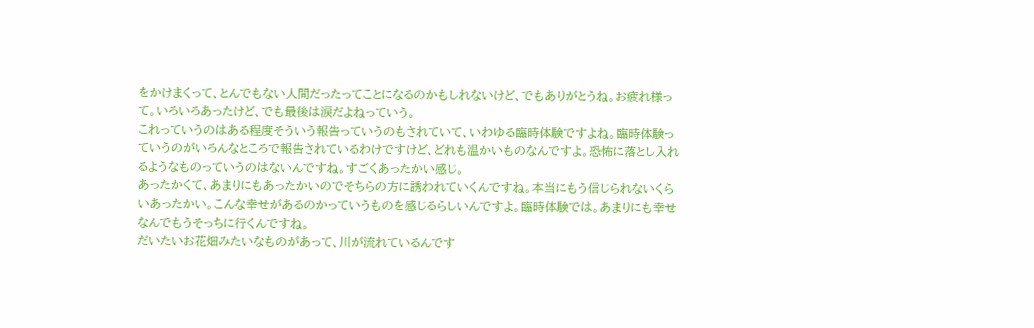をかけまくって、とんでもない人間だったってことになるのかもしれないけど、でもありがとうね。お疲れ様って。いろいろあったけど、でも最後は涙だよねっていう。
これっていうのはある程度そういう報告っていうのもされていて、いわゆる臨時体験ですよね。臨時体験っていうのがいろんなところで報告されているわけですけど、どれも温かいものなんですよ。恐怖に落とし入れるようなものっていうのはないんですね。すごくあったかい感じ。
あったかくて、あまりにもあったかいのでそちらの方に誘われていくんですね。本当にもう信じられないくらいあったかい。こんな幸せがあるのかっていうものを感じるらしいんですよ。臨時体験では。あまりにも幸せなんでもうそっちに行くんですね。
だいたいお花畑みたいなものがあって、川が流れているんです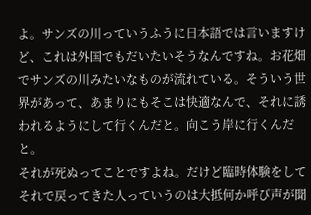よ。サンズの川っていうふうに日本語では言いますけど、これは外国でもだいたいそうなんですね。お花畑でサンズの川みたいなものが流れている。そういう世界があって、あまりにもそこは快適なんで、それに誘われるようにして行くんだと。向こう岸に行くんだと。
それが死ぬってことですよね。だけど臨時体験をしてそれで戻ってきた人っていうのは大抵何か呼び声が聞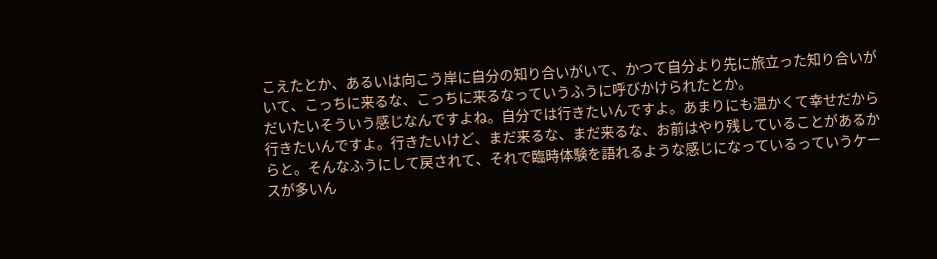こえたとか、あるいは向こう岸に自分の知り合いがいて、かつて自分より先に旅立った知り合いがいて、こっちに来るな、こっちに来るなっていうふうに呼びかけられたとか。
だいたいそういう感じなんですよね。自分では行きたいんですよ。あまりにも温かくて幸せだから行きたいんですよ。行きたいけど、まだ来るな、まだ来るな、お前はやり残していることがあるからと。そんなふうにして戻されて、それで臨時体験を語れるような感じになっているっていうケースが多いん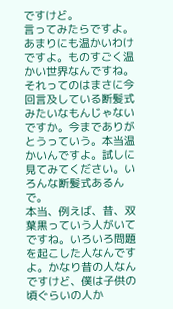ですけど。
言ってみたらですよ。あまりにも温かいわけですよ。ものすごく温かい世界なんですね。それってのはまさに今回言及している断髪式みたいなもんじゃないですか。今までありがとうっていう。本当温かいんですよ。試しに見てみてください。いろんな断髪式あるんで。
本当、例えば、昔、双葉黒っていう人がいてですね。いろいろ問題を起こした人なんですよ。かなり昔の人なんですけど、僕は子供の頃ぐらいの人か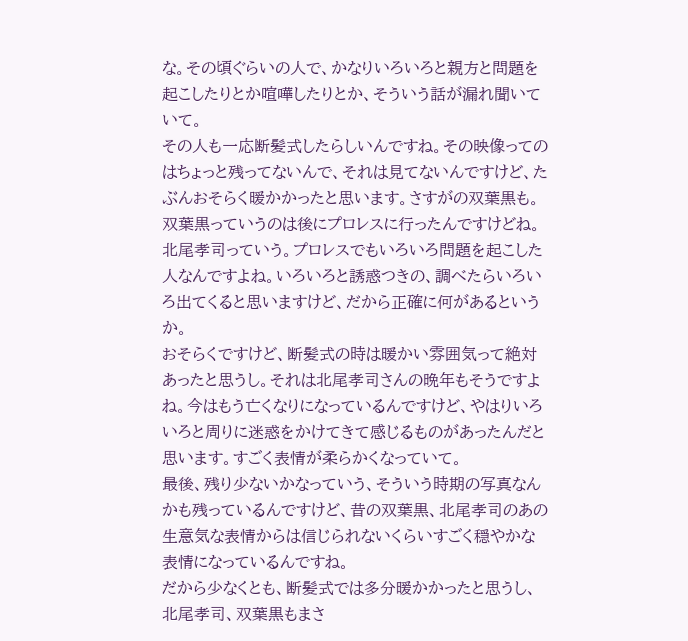な。その頃ぐらいの人で、かなりいろいろと親方と問題を起こしたりとか喧嘩したりとか、そういう話が漏れ聞いていて。
その人も一応断髪式したらしいんですね。その映像ってのはちょっと残ってないんで、それは見てないんですけど、たぶんおそらく暖かかったと思います。さすがの双葉黒も。
双葉黒っていうのは後にプロレスに行ったんですけどね。北尾孝司っていう。プロレスでもいろいろ問題を起こした人なんですよね。いろいろと誘惑つきの、調べたらいろいろ出てくると思いますけど、だから正確に何があるというか。
おそらくですけど、断髪式の時は暖かい雰囲気って絶対あったと思うし。それは北尾孝司さんの晩年もそうですよね。今はもう亡くなりになっているんですけど、やはりいろいろと周りに迷惑をかけてきて感じるものがあったんだと思います。すごく表情が柔らかくなっていて。
最後、残り少ないかなっていう、そういう時期の写真なんかも残っているんですけど、昔の双葉黒、北尾孝司のあの生意気な表情からは信じられないくらいすごく穏やかな表情になっているんですね。
だから少なくとも、断髪式では多分暖かかったと思うし、北尾孝司、双葉黒もまさ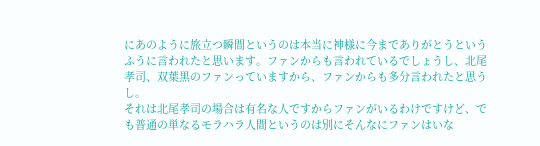にあのように旅立つ瞬間というのは本当に神様に今までありがとうというふうに言われたと思います。ファンからも言われているでしょうし、北尾孝司、双葉黒のファンっていますから、ファンからも多分言われたと思うし。
それは北尾孝司の場合は有名な人ですからファンがいるわけですけど、でも普通の単なるモラハラ人間というのは別にそんなにファンはいな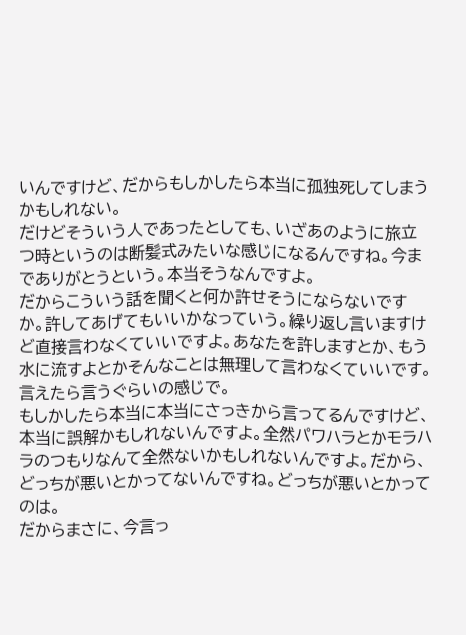いんですけど、だからもしかしたら本当に孤独死してしまうかもしれない。
だけどそういう人であったとしても、いざあのように旅立つ時というのは断髪式みたいな感じになるんですね。今までありがとうという。本当そうなんですよ。
だからこういう話を聞くと何か許せそうにならないですか。許してあげてもいいかなっていう。繰り返し言いますけど直接言わなくていいですよ。あなたを許しますとか、もう水に流すよとかそんなことは無理して言わなくていいです。言えたら言うぐらいの感じで。
もしかしたら本当に本当にさっきから言ってるんですけど、本当に誤解かもしれないんですよ。全然パワハラとかモラハラのつもりなんて全然ないかもしれないんですよ。だから、どっちが悪いとかってないんですね。どっちが悪いとかってのは。
だからまさに、今言っ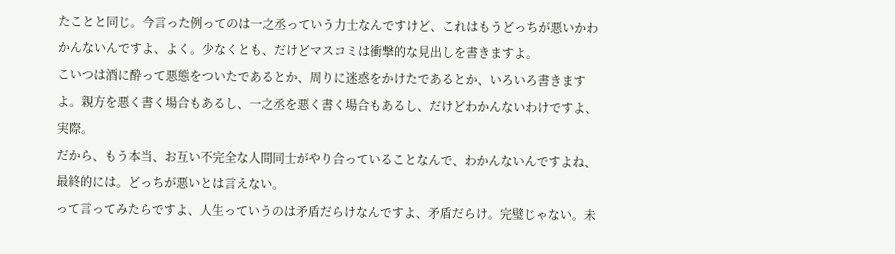たことと同じ。今言った例ってのは一之丞っていう力士なんですけど、これはもうどっちが悪いかわかんないんですよ、よく。少なくとも、だけどマスコミは衝撃的な見出しを書きますよ。
こいつは酒に酔って悪態をついたであるとか、周りに迷惑をかけたであるとか、いろいろ書きますよ。親方を悪く書く場合もあるし、一之丞を悪く書く場合もあるし、だけどわかんないわけですよ、実際。
だから、もう本当、お互い不完全な人間同士がやり合っていることなんで、わかんないんですよね、最終的には。どっちが悪いとは言えない。
って言ってみたらですよ、人生っていうのは矛盾だらけなんですよ、矛盾だらけ。完璧じゃない。未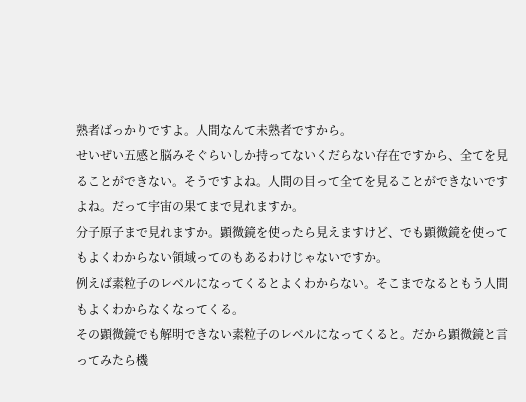熟者ばっかりですよ。人間なんて未熟者ですから。
せいぜい五感と脳みそぐらいしか持ってないくだらない存在ですから、全てを見ることができない。そうですよね。人間の目って全てを見ることができないですよね。だって宇宙の果てまで見れますか。
分子原子まで見れますか。顕微鏡を使ったら見えますけど、でも顕微鏡を使ってもよくわからない領域ってのもあるわけじゃないですか。
例えば素粒子のレベルになってくるとよくわからない。そこまでなるともう人間もよくわからなくなってくる。
その顕微鏡でも解明できない素粒子のレベルになってくると。だから顕微鏡と言ってみたら機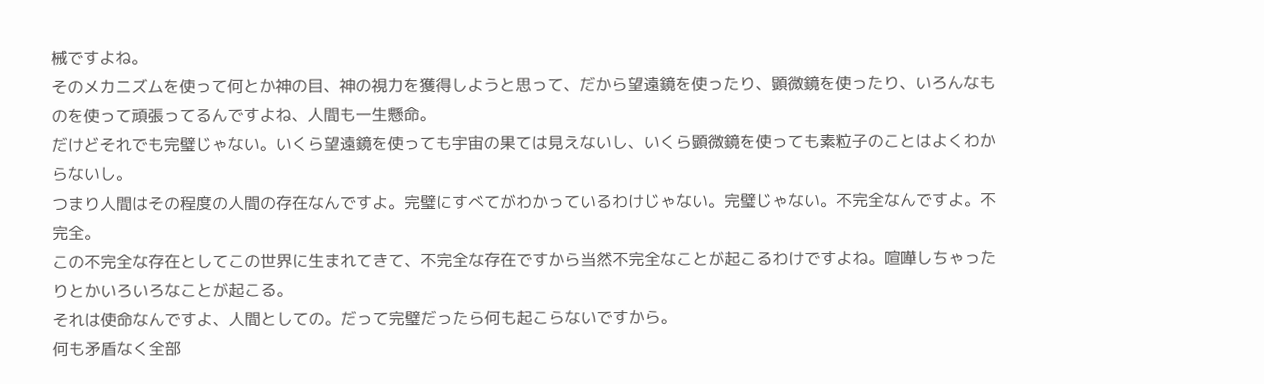械ですよね。
そのメカニズムを使って何とか神の目、神の視力を獲得しようと思って、だから望遠鏡を使ったり、顕微鏡を使ったり、いろんなものを使って頑張ってるんですよね、人間も一生懸命。
だけどそれでも完璧じゃない。いくら望遠鏡を使っても宇宙の果ては見えないし、いくら顕微鏡を使っても素粒子のことはよくわからないし。
つまり人間はその程度の人間の存在なんですよ。完璧にすべてがわかっているわけじゃない。完璧じゃない。不完全なんですよ。不完全。
この不完全な存在としてこの世界に生まれてきて、不完全な存在ですから当然不完全なことが起こるわけですよね。喧嘩しちゃったりとかいろいろなことが起こる。
それは使命なんですよ、人間としての。だって完璧だったら何も起こらないですから。
何も矛盾なく全部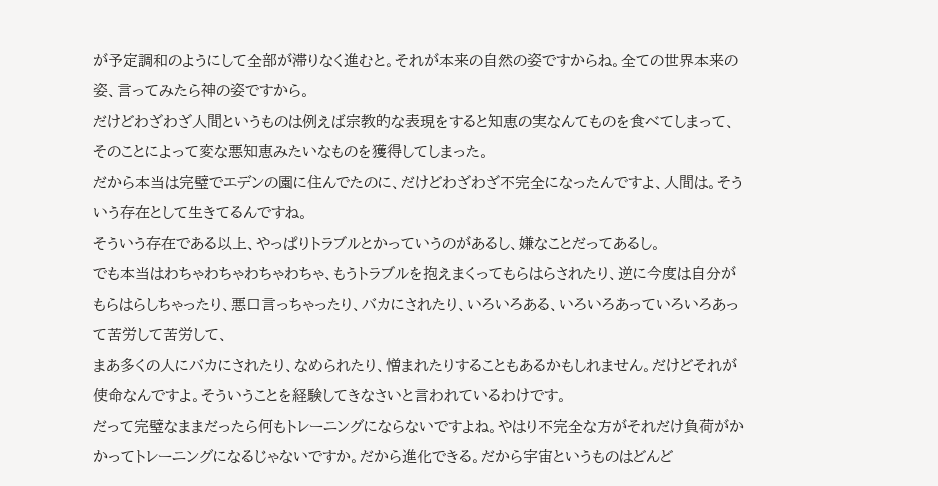が予定調和のようにして全部が滞りなく進むと。それが本来の自然の姿ですからね。全ての世界本来の姿、言ってみたら神の姿ですから。
だけどわざわざ人間というものは例えば宗教的な表現をすると知恵の実なんてものを食べてしまって、そのことによって変な悪知恵みたいなものを獲得してしまった。
だから本当は完璧でエデンの園に住んでたのに、だけどわざわざ不完全になったんですよ、人間は。そういう存在として生きてるんですね。
そういう存在である以上、やっぱりトラブルとかっていうのがあるし、嫌なことだってあるし。
でも本当はわちゃわちゃわちゃわちゃ、もうトラブルを抱えまくってもらはらされたり、逆に今度は自分がもらはらしちゃったり、悪口言っちゃったり、バカにされたり、いろいろある、いろいろあっていろいろあって苦労して苦労して、
まあ多くの人にバカにされたり、なめられたり、憎まれたりすることもあるかもしれません。だけどそれが使命なんですよ。そういうことを経験してきなさいと言われているわけです。
だって完璧なままだったら何もトレーニングにならないですよね。やはり不完全な方がそれだけ負荷がかかってトレーニングになるじゃないですか。だから進化できる。だから宇宙というものはどんど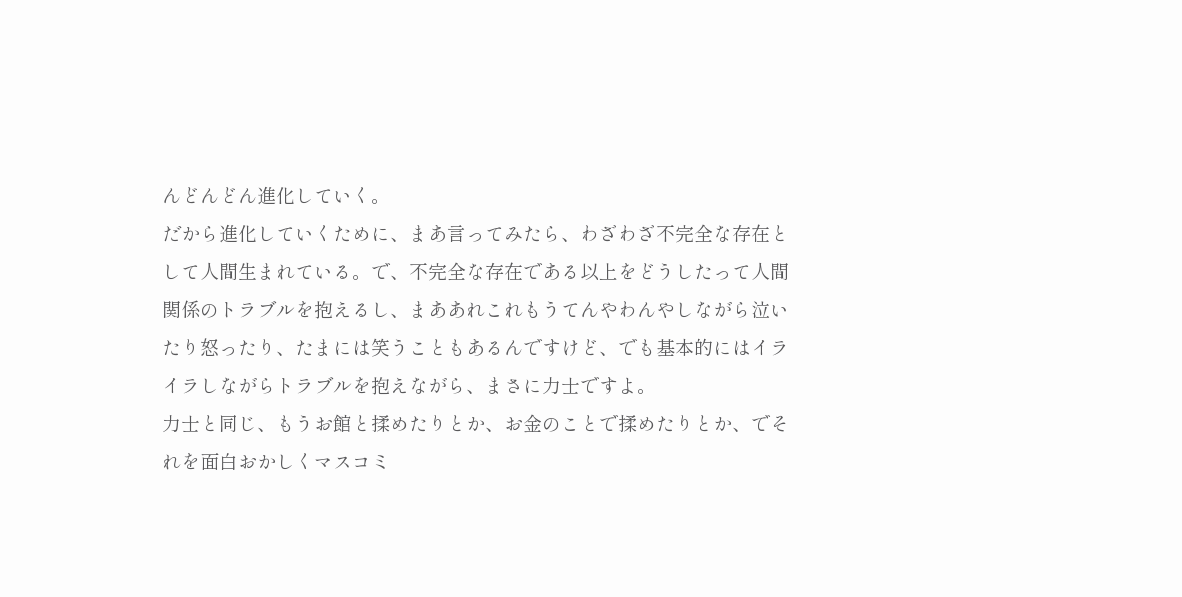んどんどん進化していく。
だから進化していくために、まあ言ってみたら、わざわざ不完全な存在として人間生まれている。で、不完全な存在である以上をどうしたって人間関係のトラブルを抱えるし、まああれこれもうてんやわんやしながら泣いたり怒ったり、たまには笑うこともあるんですけど、でも基本的にはイライラしながらトラブルを抱えながら、まさに力士ですよ。
力士と同じ、もうお館と揉めたりとか、お金のことで揉めたりとか、でそれを面白おかしくマスコミ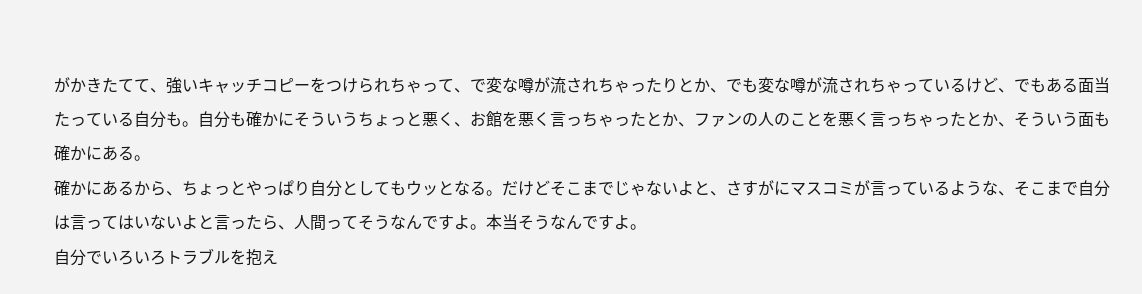がかきたてて、強いキャッチコピーをつけられちゃって、で変な噂が流されちゃったりとか、でも変な噂が流されちゃっているけど、でもある面当たっている自分も。自分も確かにそういうちょっと悪く、お館を悪く言っちゃったとか、ファンの人のことを悪く言っちゃったとか、そういう面も確かにある。
確かにあるから、ちょっとやっぱり自分としてもウッとなる。だけどそこまでじゃないよと、さすがにマスコミが言っているような、そこまで自分は言ってはいないよと言ったら、人間ってそうなんですよ。本当そうなんですよ。
自分でいろいろトラブルを抱え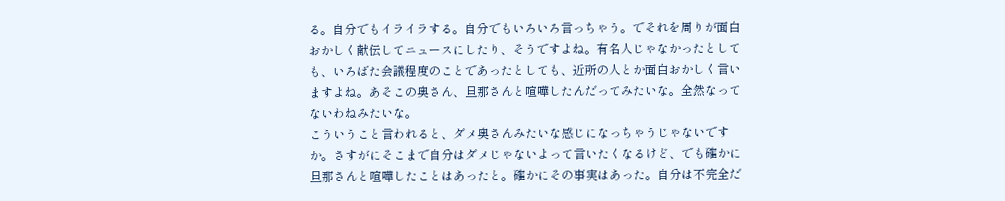る。自分でもイライラする。自分でもいろいろ言っちゃう。でそれを周りが面白おかしく献伝してニュースにしたり、そうですよね。有名人じゃなかったとしても、いろばた会議程度のことであったとしても、近所の人とか面白おかしく言いますよね。あそこの奥さん、旦那さんと喧嘩したんだってみたいな。全然なってないわねみたいな。
こういうこと言われると、ダメ奥さんみたいな感じになっちゃうじゃないですか。さすがにそこまで自分はダメじゃないよって言いたくなるけど、でも確かに旦那さんと喧嘩したことはあったと。確かにその事実はあった。自分は不完全だ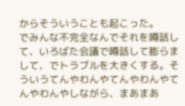からそういうことも起こった。
でみんな不完全なんでそれを噂話して、いろばた会議で噂話して膨らまして、でトラブルを大きくする。そういうてんやわんやてんやわんやてんやわんやしながら、まあまあ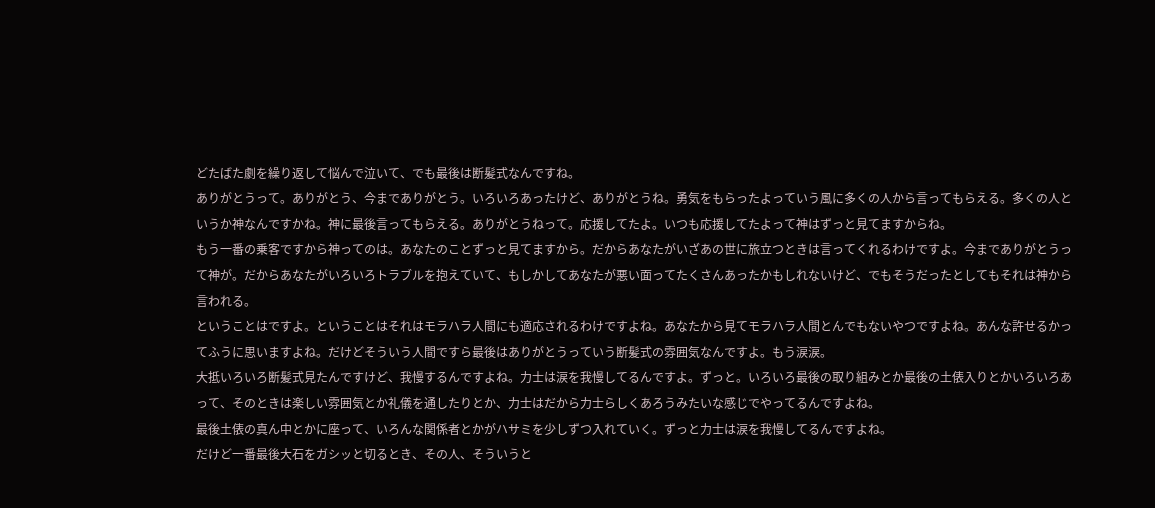どたばた劇を繰り返して悩んで泣いて、でも最後は断髪式なんですね。
ありがとうって。ありがとう、今までありがとう。いろいろあったけど、ありがとうね。勇気をもらったよっていう風に多くの人から言ってもらえる。多くの人というか神なんですかね。神に最後言ってもらえる。ありがとうねって。応援してたよ。いつも応援してたよって神はずっと見てますからね。
もう一番の乗客ですから神ってのは。あなたのことずっと見てますから。だからあなたがいざあの世に旅立つときは言ってくれるわけですよ。今までありがとうって神が。だからあなたがいろいろトラブルを抱えていて、もしかしてあなたが悪い面ってたくさんあったかもしれないけど、でもそうだったとしてもそれは神から言われる。
ということはですよ。ということはそれはモラハラ人間にも適応されるわけですよね。あなたから見てモラハラ人間とんでもないやつですよね。あんな許せるかってふうに思いますよね。だけどそういう人間ですら最後はありがとうっていう断髪式の雰囲気なんですよ。もう涙涙。
大抵いろいろ断髪式見たんですけど、我慢するんですよね。力士は涙を我慢してるんですよ。ずっと。いろいろ最後の取り組みとか最後の土俵入りとかいろいろあって、そのときは楽しい雰囲気とか礼儀を通したりとか、力士はだから力士らしくあろうみたいな感じでやってるんですよね。
最後土俵の真ん中とかに座って、いろんな関係者とかがハサミを少しずつ入れていく。ずっと力士は涙を我慢してるんですよね。
だけど一番最後大石をガシッと切るとき、その人、そういうと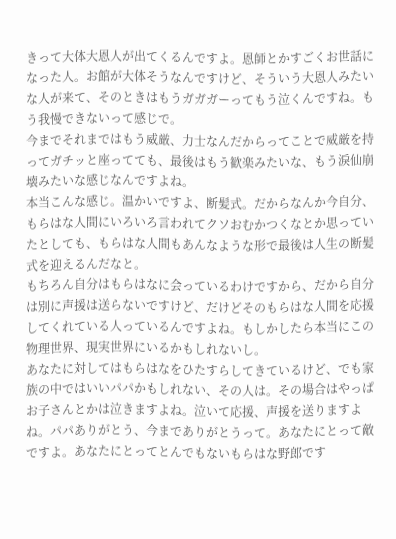きって大体大恩人が出てくるんですよ。恩師とかすごくお世話になった人。お館が大体そうなんですけど、そういう大恩人みたいな人が来て、そのときはもうガガガーってもう泣くんですね。もう我慢できないって感じで。
今までそれまではもう威厳、力士なんだからってことで威厳を持ってガチッと座ってても、最後はもう歓楽みたいな、もう淚仙崩壊みたいな感じなんですよね。
本当こんな感じ。温かいですよ、断髪式。だからなんか今自分、もらはな人間にいろいろ言われてクソおむかつくなとか思っていたとしても、もらはな人間もあんなような形で最後は人生の断髪式を迎えるんだなと。
もちろん自分はもらはなに会っているわけですから、だから自分は別に声援は送らないですけど、だけどそのもらはな人間を応援してくれている人っているんですよね。もしかしたら本当にこの物理世界、現実世界にいるかもしれないし。
あなたに対してはもらはなをひたすらしてきているけど、でも家族の中ではいいパパかもしれない、その人は。その場合はやっぱお子さんとかは泣きますよね。泣いて応援、声援を送りますよね。パパありがとう、今までありがとうって。あなたにとって敵ですよ。あなたにとってとんでもないもらはな野郎です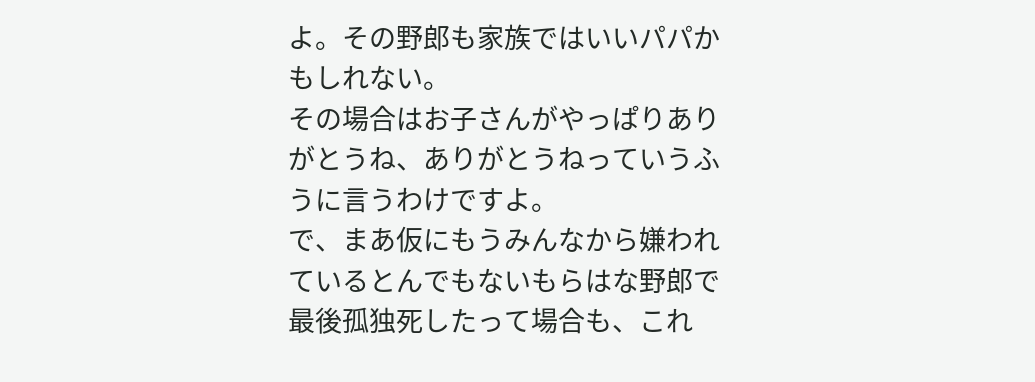よ。その野郎も家族ではいいパパかもしれない。
その場合はお子さんがやっぱりありがとうね、ありがとうねっていうふうに言うわけですよ。
で、まあ仮にもうみんなから嫌われているとんでもないもらはな野郎で最後孤独死したって場合も、これ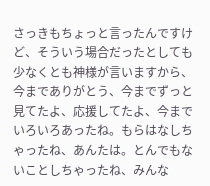さっきもちょっと言ったんですけど、そういう場合だったとしても少なくとも神様が言いますから、今までありがとう、今までずっと見てたよ、応援してたよ、今までいろいろあったね。もらはなしちゃったね、あんたは。とんでもないことしちゃったね、みんな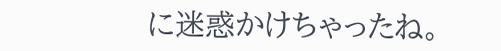に迷惑かけちゃったね。